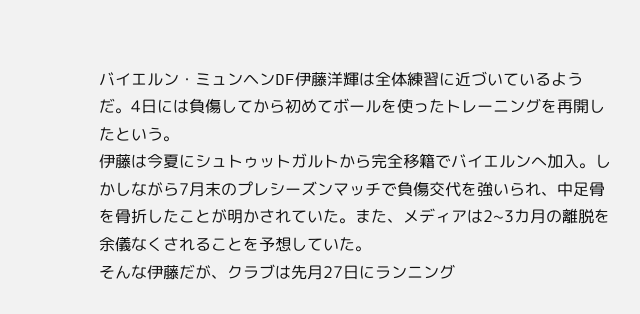バイエルン・ミュンヘンDF伊藤洋輝は全体練習に近づいているようだ。4日には負傷してから初めてボールを使ったトレーニングを再開したという。
伊藤は今夏にシュトゥットガルトから完全移籍でバイエルンへ加入。しかしながら7月末のプレシーズンマッチで負傷交代を強いられ、中足骨を骨折したことが明かされていた。また、メディアは2~3カ月の離脱を余儀なくされることを予想していた。
そんな伊藤だが、クラブは先月27日にランニング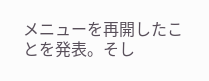メニューを再開したことを発表。そし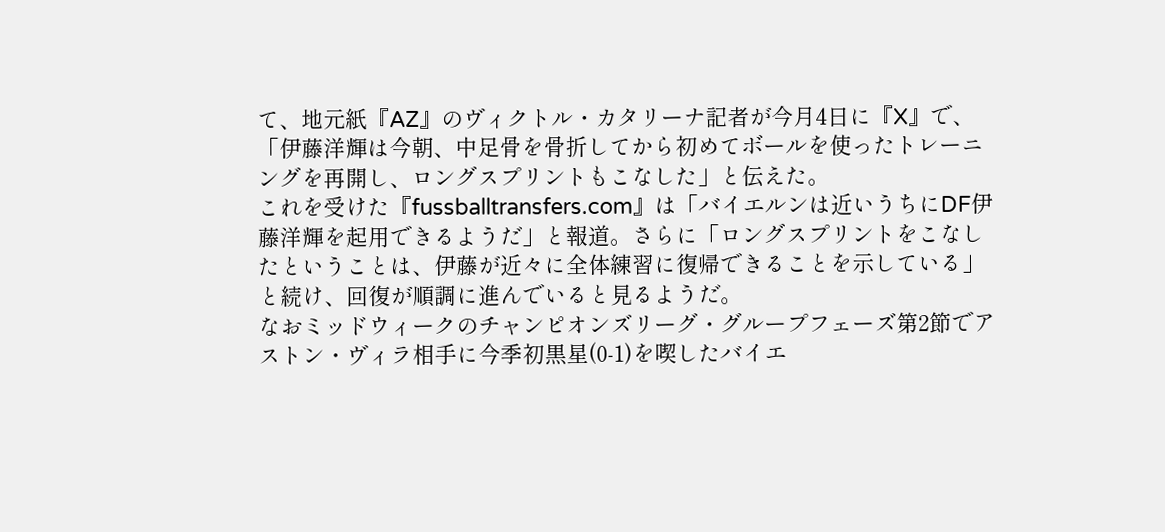て、地元紙『AZ』のヴィクトル・カタリーナ記者が今月4日に『X』で、「伊藤洋輝は今朝、中足骨を骨折してから初めてボールを使ったトレーニングを再開し、ロングスプリントもこなした」と伝えた。
これを受けた『fussballtransfers.com』は「バイエルンは近いうちにDF伊藤洋輝を起用できるようだ」と報道。さらに「ロングスプリントをこなしたということは、伊藤が近々に全体練習に復帰できることを示している」と続け、回復が順調に進んでいると見るようだ。
なおミッドウィークのチャンピオンズリーグ・グループフェーズ第2節でアストン・ヴィラ相手に今季初黒星(0-1)を喫したバイエ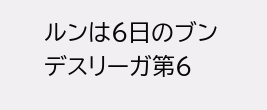ルンは6日のブンデスリーガ第6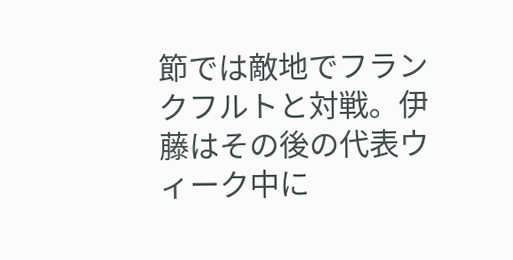節では敵地でフランクフルトと対戦。伊藤はその後の代表ウィーク中に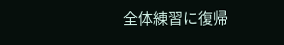全体練習に復帰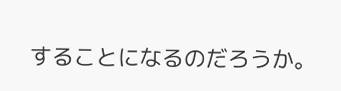することになるのだろうか。